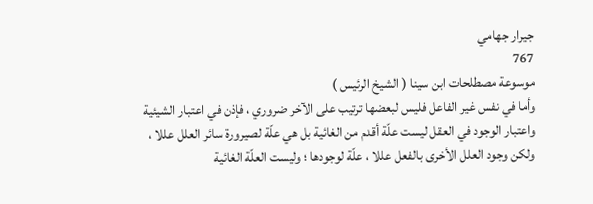جيرار جهامي
767
موسوعة مصطلحات ابن سينا ( الشيخ الرئيس )
وأما في نفس غير الفاعل فليس لبعضها ترتيب على الآخر ضروري ، فإذن في اعتبار الشيئية واعتبار الوجود في العقل ليست علّة أقدم من الغائية بل هي علّة لصيرورة سائر العلل عللا ، ولكن وجود العلل الأخرى بالفعل عللا ، علّة لوجودها ؛ وليست العلّة الغائية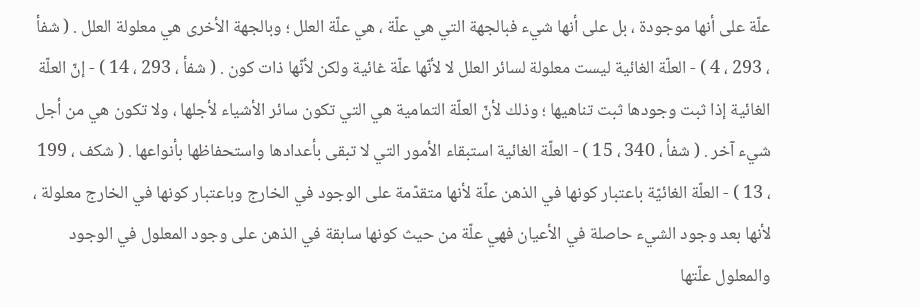علّة على أنها موجودة ، بل على أنها شيء فبالجهة التي هي علّة ، هي علّة العلل ؛ وبالجهة الأخرى هي معلولة العلل . ( شفأ ، 293 ، 4 ) - العلّة الغائية ليست معلولة لسائر العلل لا لأنّها علّة غائية ولكن لأنّها ذات كون . ( شفأ ، 293 ، 14 ) - إنّ العلّة الغائية إذا ثبت وجودها ثبت تناهيها ؛ وذلك لأنّ العلّة التمامية هي التي تكون سائر الأشياء لأجلها ، ولا تكون هي من أجل شيء آخر . ( شفأ ، 340 ، 15 ) - العلّة الغائية استبقاء الأمور التي لا تبقى بأعدادها واستحفاظها بأنواعها . ( شكف ، 199 ، 13 ) - العلّة الغائيّة باعتبار كونها في الذهن علّة لأنها متقدّمة على الوجود في الخارج وباعتبار كونها في الخارج معلولة ، لأنها بعد وجود الشيء حاصلة في الأعيان فهي علّة من حيث كونها سابقة في الذهن على وجود المعلول في الوجود والمعلول علّتها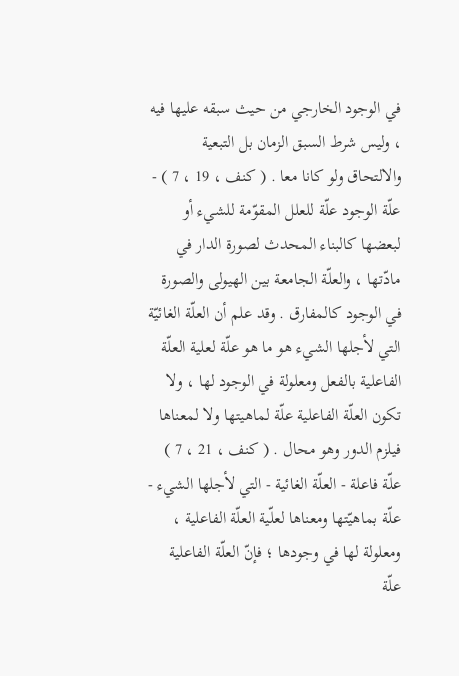في الوجود الخارجي من حيث سبقه عليها فيه ، وليس شرط السبق الزمان بل التبعية والالتحاق ولو كانا معا . ( كنف ، 19 ، 7 ) - علّة الوجود علّة للعلل المقوّمة للشيء أو لبعضها كالبناء المحدث لصورة الدار في مادّتها ، والعلّة الجامعة بين الهيولى والصورة في الوجود كالمفارق . وقد علم أن العلّة الغائيّة التي لأجلها الشيء هو ما هو علّة لعلية العلّة الفاعلية بالفعل ومعلولة في الوجود لها ، ولا تكون العلّة الفاعلية علّة لماهيتها ولا لمعناها فيلزم الدور وهو محال . ( كنف ، 21 ، 7 ) علّة فاعلة - العلّة الغائية - التي لأجلها الشيء - علّة بماهيّتها ومعناها لعلّية العلّة الفاعلية ، ومعلولة لها في وجودها ؛ فإنّ العلّة الفاعلية علّة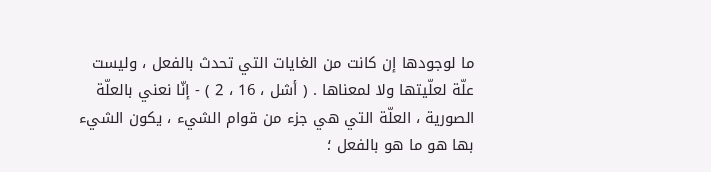ما لوجودها إن كانت من الغايات التي تحدث بالفعل ، وليست علّة لعلّيتها ولا لمعناها . ( أشل ، 16 ، 2 ) - إنّا نعني بالعلّة الصورية ، العلّة التي هي جزء من قوام الشيء ، يكون الشيء بها هو ما هو بالفعل ؛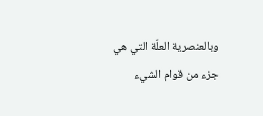وبالعنصرية العلّة التي هي جزء من قوام الشيء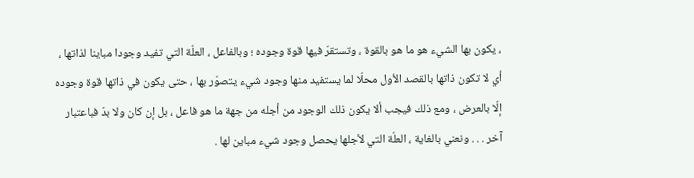، يكون بها الشيء هو ما هو بالقوة ، وتستقرّ فيها قوة وجوده ؛ وبالفاعل ، العلّة التي تفيد وجودا مباينا لذاتها ، أي لا تكون ذاتها بالقصد الأول محلّا لما يستفيد منها وجود شيء يتصوّر بها ، حتى يكون في ذاتها قوة وجوده إلّا بالعرض ، ومع ذلك فيجب ألا يكون ذلك الوجود من أجله من جهة ما هو فاعل ، بل إن كان ولا بدّ فباعتبار آخر . . . ونعني بالغاية ، العلّة التي لأجلها يحصل وجود شيء مباين لها .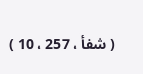( شفأ ، 257 ، 10 )